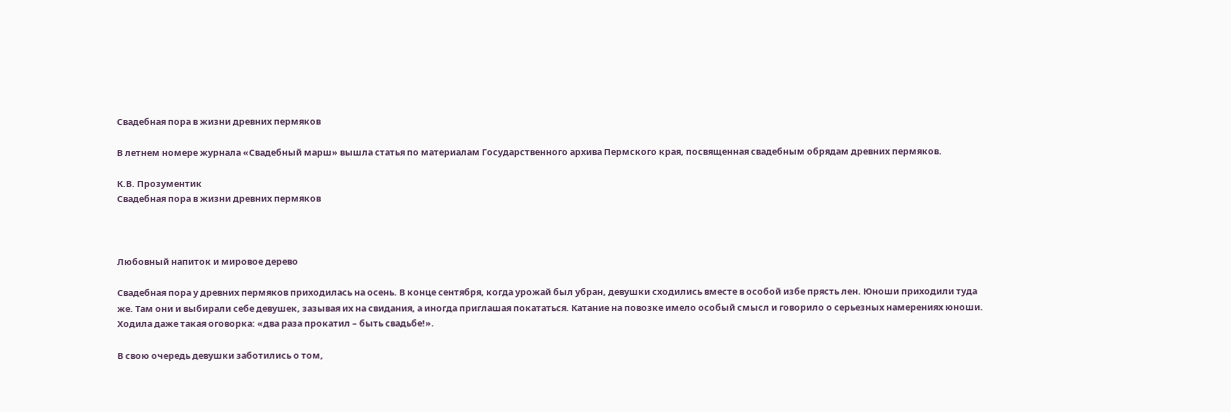Свадебная пора в жизни древних пермяков

В летнем номере журнала «Свадебный марш» вышла статья по материалам Государственного архива Пермского края, посвященная свадебным обрядам древних пермяков.

К.В. Прозументик
Свадебная пора в жизни древних пермяков



Любовный напиток и мировое дерево

Свадебная пора у древних пермяков приходилась на осень. В конце сентября, когда урожай был убран, девушки сходились вместе в особой избе прясть лен. Юноши приходили туда же. Там они и выбирали себе девушек, зазывая их на свидания, а иногда приглашая покататься. Катание на повозке имело особый смысл и говорило о серьезных намерениях юноши. Ходила даже такая оговорка: «два раза прокатил – быть свадьбе!».

В свою очередь девушки заботились о том,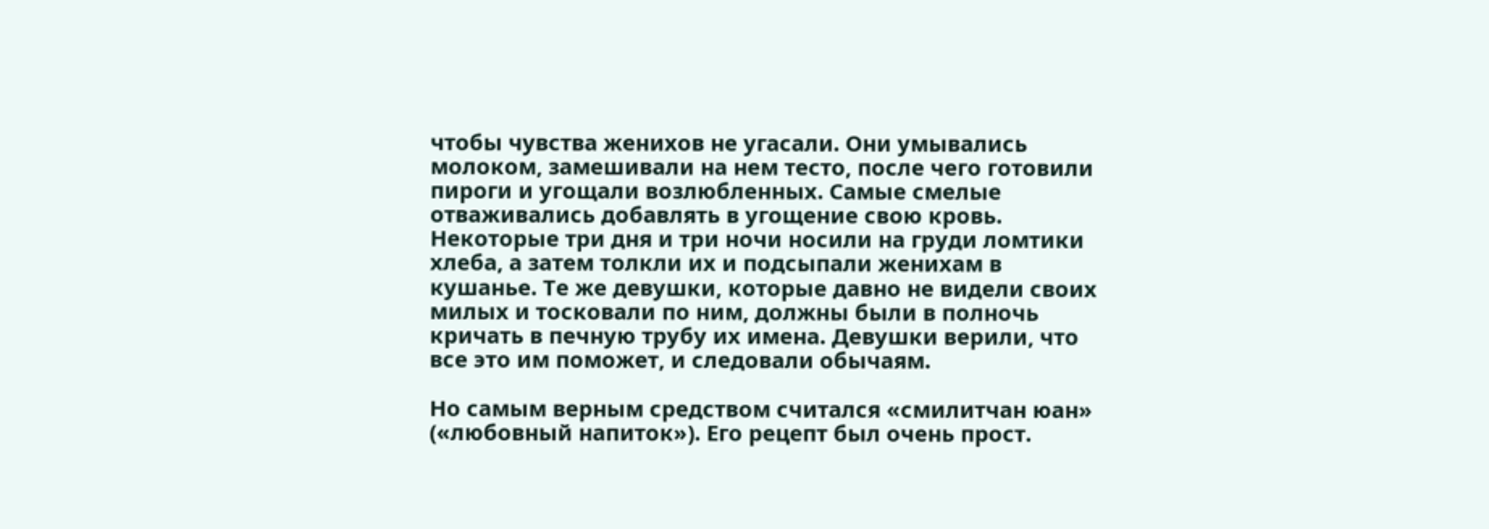чтобы чувства женихов не угасали. Они умывались молоком, замешивали на нем тесто, после чего готовили пироги и угощали возлюбленных. Самые смелые отваживались добавлять в угощение свою кровь. Некоторые три дня и три ночи носили на груди ломтики хлеба, а затем толкли их и подсыпали женихам в кушанье. Те же девушки, которые давно не видели своих милых и тосковали по ним, должны были в полночь кричать в печную трубу их имена. Девушки верили, что все это им поможет, и следовали обычаям.

Но самым верным средством считался «смилитчан юан» («любовный напиток»). Его рецепт был очень прост.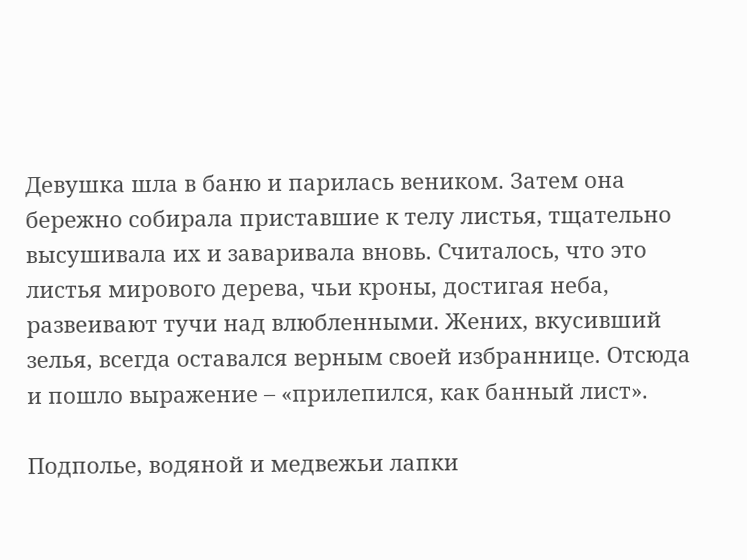Девушка шла в баню и парилась веником. Затем она бережно собирала приставшие к телу листья, тщательно высушивала их и заваривала вновь. Считалось, что это листья мирового дерева, чьи кроны, достигая неба, развеивают тучи над влюбленными. Жених, вкусивший зелья, всегда оставался верным своей избраннице. Отсюда и пошло выражение – «прилепился, как банный лист».

Подполье, водяной и медвежьи лапки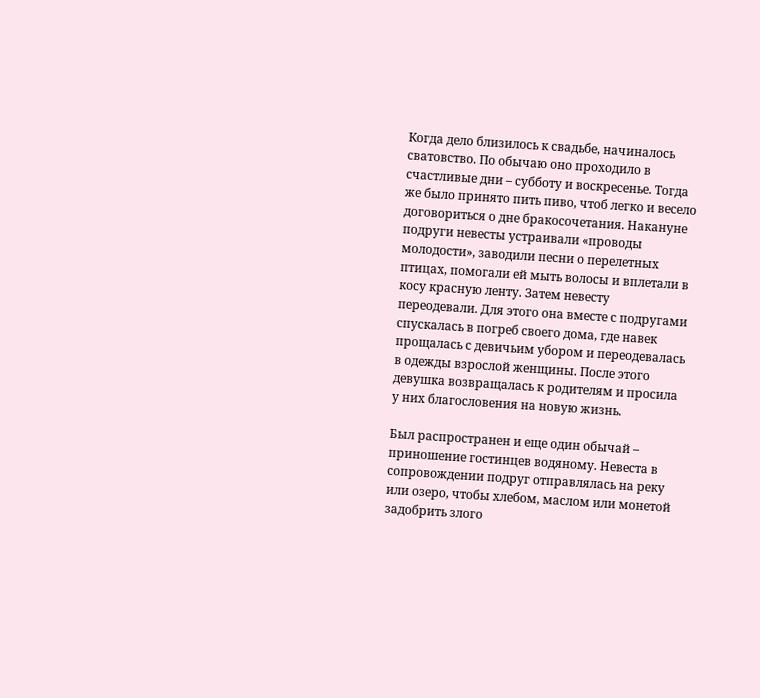Когда дело близилось к свадьбе, начиналось сватовство. По обычаю оно проходило в счастливые дни – субботу и воскресенье. Тогда же было принято пить пиво, чтоб легко и весело договориться о дне бракосочетания. Накануне подруги невесты устраивали «проводы молодости», заводили песни о перелетных птицах, помогали ей мыть волосы и вплетали в косу красную ленту. Затем невесту переодевали. Для этого она вместе с подругами спускалась в погреб своего дома, где навек прощалась с девичьим убором и переодевалась в одежды взрослой женщины. После этого девушка возвращалась к родителям и просила у них благословения на новую жизнь.

Был распространен и еще один обычай – приношение гостинцев водяному. Невеста в сопровождении подруг отправлялась на реку или озеро, чтобы хлебом, маслом или монетой задобрить злого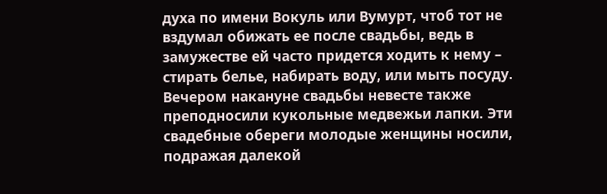духа по имени Вокуль или Вумурт, чтоб тот не вздумал обижать ее после свадьбы, ведь в замужестве ей часто придется ходить к нему – стирать белье, набирать воду, или мыть посуду. Вечером накануне свадьбы невесте также преподносили кукольные медвежьи лапки. Эти свадебные обереги молодые женщины носили, подражая далекой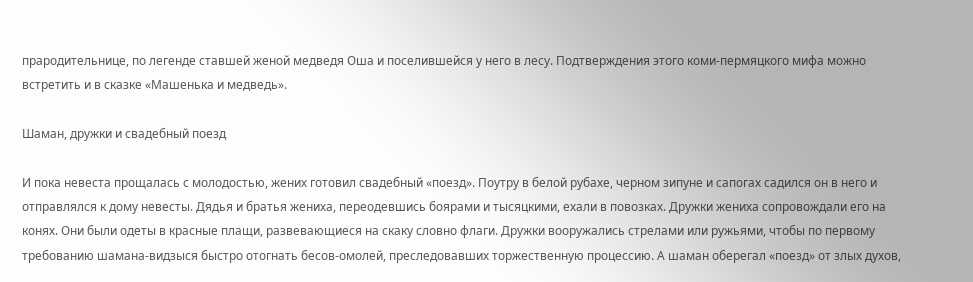прародительнице, по легенде ставшей женой медведя Оша и поселившейся у него в лесу. Подтверждения этого коми-пермяцкого мифа можно встретить и в сказке «Машенька и медведь».

Шаман, дружки и свадебный поезд

И пока невеста прощалась с молодостью, жених готовил свадебный «поезд». Поутру в белой рубахе, черном зипуне и сапогах садился он в него и отправлялся к дому невесты. Дядья и братья жениха, переодевшись боярами и тысяцкими, ехали в повозках. Дружки жениха сопровождали его на конях. Они были одеты в красные плащи, развевающиеся на скаку словно флаги. Дружки вооружались стрелами или ружьями, чтобы по первому требованию шамана-видзыся быстро отогнать бесов-омолей, преследовавших торжественную процессию. А шаман оберегал «поезд» от злых духов,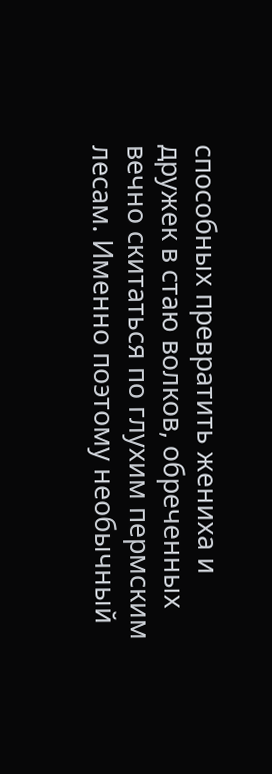способных превратить жениха и дружек в стаю волков, обреченных вечно скитаться по глухим пермским лесам. Именно поэтому необычный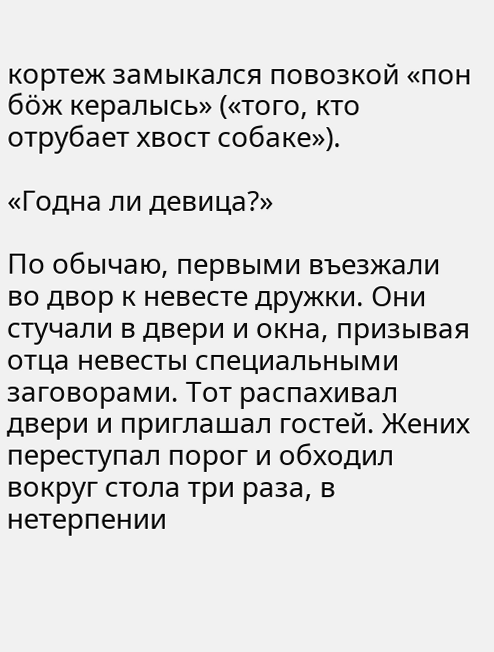кортеж замыкался повозкой «пон бöж кералысь» («того, кто отрубает хвост собаке»).

«Годна ли девица?»

По обычаю, первыми въезжали во двор к невесте дружки. Они стучали в двери и окна, призывая отца невесты специальными заговорами. Тот распахивал двери и приглашал гостей. Жених переступал порог и обходил вокруг стола три раза, в нетерпении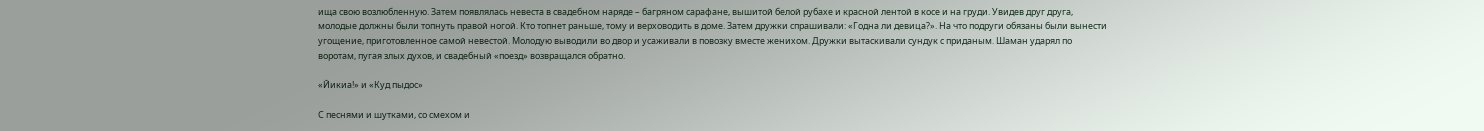ища свою возлюбленную. Затем появлялась невеста в свадебном наряде – багряном сарафане, вышитой белой рубахе и красной лентой в косе и на груди. Увидев друг друга, молодые должны были топнуть правой ногой. Кто топнет раньше, тому и верховодить в доме. Затем дружки спрашивали: «Годна ли девица?». На что подруги обязаны были вынести угощение, приготовленное самой невестой. Молодую выводили во двор и усаживали в повозку вместе женихом. Дружки вытаскивали сундук с приданым. Шаман ударял по воротам, пугая злых духов, и свадебный «поезд» возвращался обратно.

«Йикиа!» и «Куд пыдос»

С песнями и шутками, со смехом и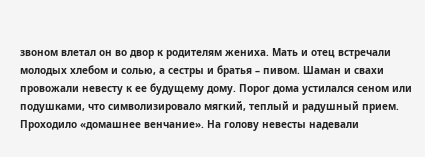звоном влетал он во двор к родителям жениха. Мать и отец встречали молодых хлебом и солью, а сестры и братья – пивом. Шаман и свахи провожали невесту к ее будущему дому. Порог дома устилался сеном или подушками, что символизировало мягкий, теплый и радушный прием. Проходило «домашнее венчание». На голову невесты надевали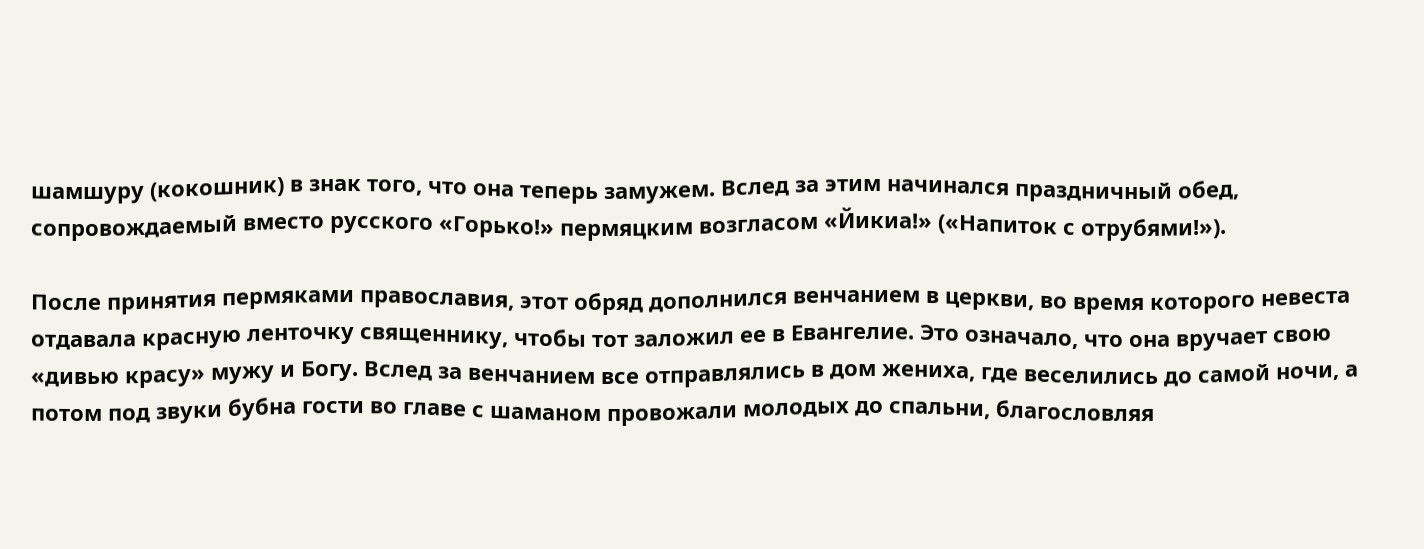шамшуру (кокошник) в знак того, что она теперь замужем. Вслед за этим начинался праздничный обед, сопровождаемый вместо русского «Горько!» пермяцким возгласом «Йикиа!» («Напиток с отрубями!»).

После принятия пермяками православия, этот обряд дополнился венчанием в церкви, во время которого невеста отдавала красную ленточку священнику, чтобы тот заложил ее в Евангелие. Это означало, что она вручает свою «дивью красу» мужу и Богу. Вслед за венчанием все отправлялись в дом жениха, где веселились до самой ночи, а потом под звуки бубна гости во главе с шаманом провожали молодых до спальни, благословляя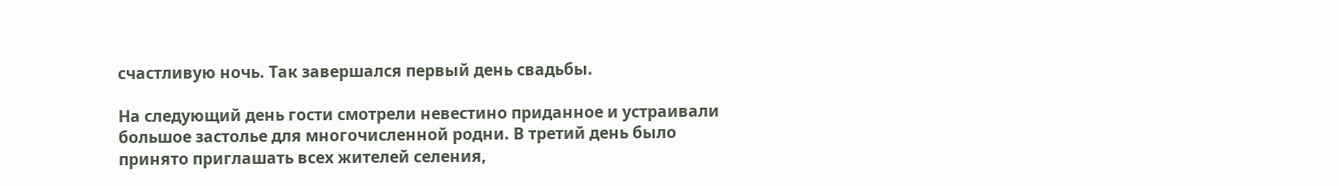счастливую ночь. Так завершался первый день свадьбы.

На следующий день гости смотрели невестино приданное и устраивали большое застолье для многочисленной родни. В третий день было принято приглашать всех жителей селения,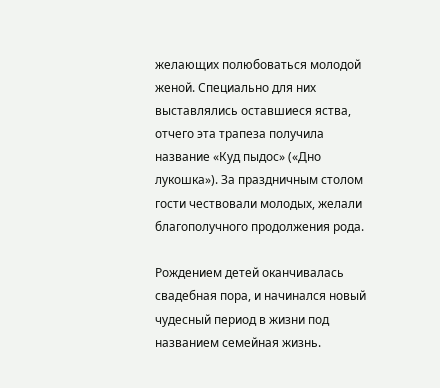желающих полюбоваться молодой женой. Специально для них выставлялись оставшиеся яства, отчего эта трапеза получила название «Куд пыдос» («Дно лукошка»). За праздничным столом гости чествовали молодых, желали благополучного продолжения рода.

Рождением детей оканчивалась свадебная пора, и начинался новый чудесный период в жизни под названием семейная жизнь.